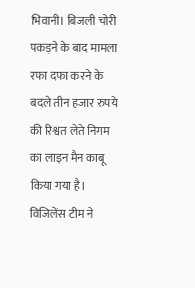भिवानी। बिजली चोरी पकड़ने के बाद मामला रफा दफा करने के बदले तीन हजार रुपये की रिश्वत लेते निगम का लाइन मैन काबू किया गया है। विजिलेंस टीम ने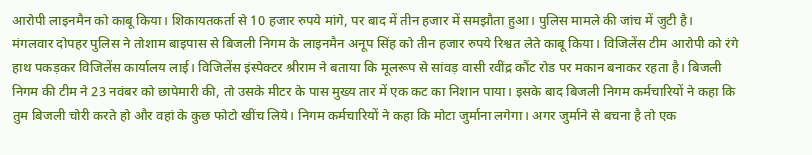आरोपी लाइनमैन को काबू किया। शिकायतकर्ता से 10 हजार रुपये मांगे, पर बाद में तीन हजार में समझौता हुआ। पुलिस मामले की जांच में जुटी है।
मंगलवार दोपहर पुलिस ने तोशाम बाइपास से बिजली निगम के लाइनमैन अनूप सिंह को तीन हजार रुपये रिश्वत लेते काबू किया। विजिलेंस टीम आरोपी को रंगे हाथ पकड़कर विजिलेंस कार्यालय लाई। विजिलेंस इंस्पेक्टर श्रीराम ने बताया कि मूलरूप से सांवड़ वासी रवींद्र कौंट रोड पर मकान बनाकर रहता है। बिजली निगम की टीम ने 23 नवंबर को छापेमारी की, तो उसके मीटर के पास मुख्य तार में एक कट का निशान पाया। इसके बाद बिजली निगम कर्मचारियों ने कहा कि तुम बिजली चोरी करते हो और वहां के कुछ फोटो खींच लिये। निगम कर्मचारियों ने कहा कि मोटा जुर्माना लगेगा। अगर जुर्माने से बचना है तो एक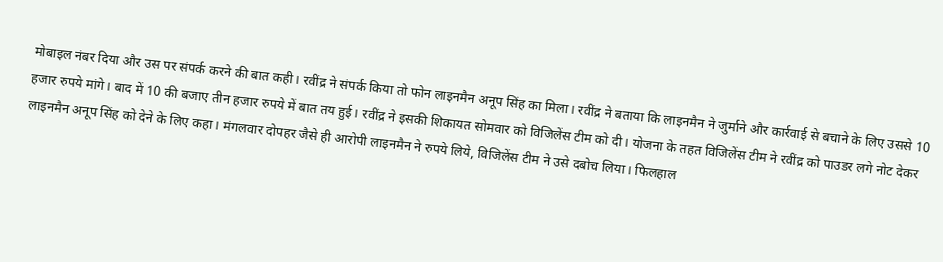मोबाइल नंबर दिया और उस पर संपर्क करने की बात कही। रवींद्र ने संपर्क किया तो फोन लाइनमैन अनूप सिंह का मिला। रवींद्र ने बताया कि लाइनमैन ने जुर्माने और कार्रवाई से बचाने के लिए उससे 10 हजार रुपये मांगे। बाद में 10 की बजाए तीन हजार रुपये में बात तय हुई। रवींद्र ने इसकी शिकायत सोमवार को विजिलेंस टीम को दी। योजना के तहत विजिलेंस टीम ने रवींद्र को पाउडर लगे नोट देकर लाइनमैन अनूप सिंह को देने के लिए कहा। मंगलवार दोपहर जैसे ही आरोपी लाइनमैन ने रुपये लिये, विजिलेंस टीम ने उसे दबोच लिया। फिलहाल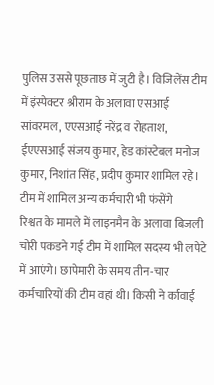पुलिस उससे पूछताछ में जुटी है। विजिलेंस टीम में इंस्पेक्टर श्रीराम के अलावा एसआई सांवरमल, एएसआई नरेंद्र व रोहताश, ईएएसआई संजय कुमार, हेड कांस्टेबल मनोज कुमार, निशांत सिंह, प्रदीप कुमार शामिल रहे।
टीम में शामिल अन्य कर्मचारी भी फंसेंगे
रिश्वत के मामले में लाइनमैन के अलावा बिजली चोरी पकडने गई टीम में शामिल सदस्य भी लपेटे में आएंगे। छापेमारी के समय तीन-चार कर्मचारियों की टीम वहां थी। किसी ने र्कावाई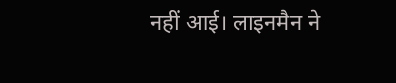नहीं आई। लाइनमैन ने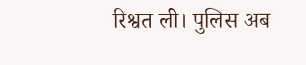रिश्वत ली। पुलिस अब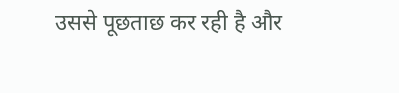उससे पूछताछ कर रही है और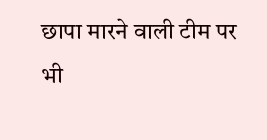छापा मारने वाली टीम पर भी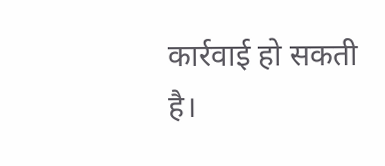कार्रवाई हो सकती है।